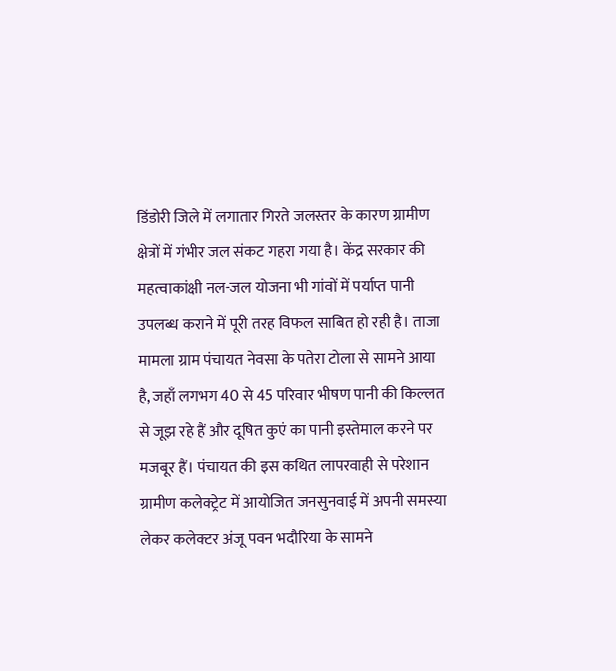डिंडोरी जिले में लगातार गिरते जलस्तर के कारण ग्रामीण क्षेत्रों में गंभीर जल संकट गहरा गया है। केंद्र सरकार की महत्वाकांक्षी नल-जल योजना भी गांवों में पर्याप्त पानी उपलब्ध कराने में पूरी तरह विफल साबित हो रही है। ताजा मामला ग्राम पंचायत नेवसा के पतेरा टोला से सामने आया है, जहाँ लगभग 40 से 45 परिवार भीषण पानी की किल्लत से जूझ रहे हैं और दूषित कुएं का पानी इस्तेमाल करने पर मजबूर हैं। पंचायत की इस कथित लापरवाही से परेशान ग्रामीण कलेक्ट्रेट में आयोजित जनसुनवाई में अपनी समस्या लेकर कलेक्टर अंजू पवन भदौरिया के सामने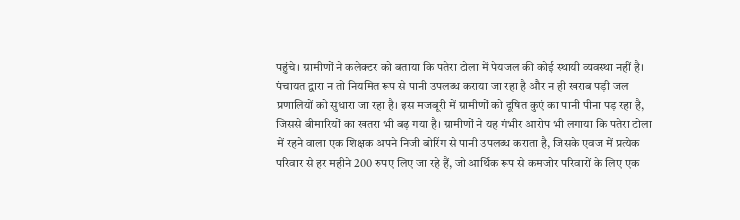पहुंचे। ग्रामीणों ने कलेक्टर को बताया कि पतेरा टोला में पेयजल की कोई स्थायी व्यवस्था नहीं है। पंचायत द्वारा न तो नियमित रूप से पानी उपलब्ध कराया जा रहा है और न ही खराब पड़ी जल प्रणालियों को सुधारा जा रहा है। इस मजबूरी में ग्रामीणों को दूषित कुएं का पानी पीना पड़ रहा है, जिससे बीमारियों का खतरा भी बढ़ गया है। ग्रामीणों ने यह गंभीर आरोप भी लगाया कि पतेरा टोला में रहने वाला एक शिक्षक अपने निजी बोरिंग से पानी उपलब्ध कराता है, जिसके एवज में प्रत्येक परिवार से हर महीने 200 रुपए लिए जा रहे हैं, जो आर्थिक रूप से कमजोर परिवारों के लिए एक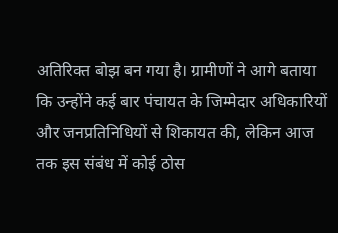अतिरिक्त बोझ बन गया है। ग्रामीणों ने आगे बताया कि उन्होंने कई बार पंचायत के जिम्मेदार अधिकारियों और जनप्रतिनिधियों से शिकायत की, लेकिन आज तक इस संबंध में कोई ठोस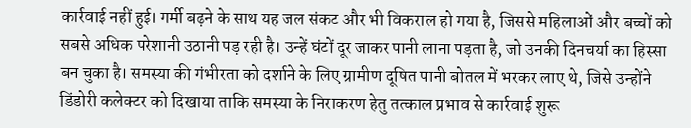कार्रवाई नहीं हुई। गर्मी बढ़ने के साथ यह जल संकट और भी विकराल हो गया है, जिससे महिलाओं और बच्चों को सबसे अधिक परेशानी उठानी पड़ रही है। उन्हें घंटों दूर जाकर पानी लाना पड़ता है, जो उनकी दिनचर्या का हिस्सा बन चुका है। समस्या की गंभीरता को दर्शाने के लिए ग्रामीण दूषित पानी बोतल में भरकर लाए थे, जिसे उन्होंने डिंडोरी कलेक्टर को दिखाया ताकि समस्या के निराकरण हेतु तत्काल प्रभाव से कार्रवाई शुरू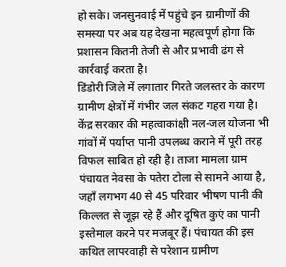हो सके। जनसुनवाई में पहुंचे इन ग्रामीणों की समस्या पर अब यह देखना महत्वपूर्ण होगा कि प्रशासन कितनी तेजी से और प्रभावी ढंग से कार्रवाई करता है।
डिंडोरी जिले में लगातार गिरते जलस्तर के कारण ग्रामीण क्षेत्रों में गंभीर जल संकट गहरा गया है। केंद्र सरकार की महत्वाकांक्षी नल-जल योजना भी गांवों में पर्याप्त पानी उपलब्ध कराने में पूरी तरह विफल साबित हो रही है। ताजा मामला ग्राम पंचायत नेवसा के पतेरा टोला से सामने आया है, जहाँ लगभग 40 से 45 परिवार भीषण पानी की किल्लत से जूझ रहे हैं और दूषित कुएं का पानी इस्तेमाल करने पर मजबूर हैं। पंचायत की इस कथित लापरवाही से परेशान ग्रामीण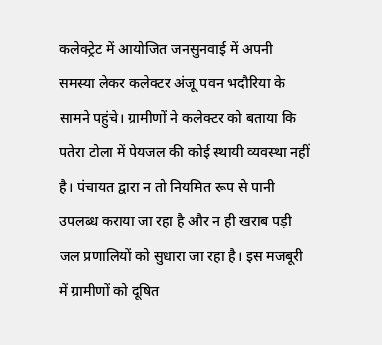कलेक्ट्रेट में आयोजित जनसुनवाई में अपनी समस्या लेकर कलेक्टर अंजू पवन भदौरिया के सामने पहुंचे। ग्रामीणों ने कलेक्टर को बताया कि पतेरा टोला में पेयजल की कोई स्थायी व्यवस्था नहीं है। पंचायत द्वारा न तो नियमित रूप से पानी उपलब्ध कराया जा रहा है और न ही खराब पड़ी जल प्रणालियों को सुधारा जा रहा है। इस मजबूरी में ग्रामीणों को दूषित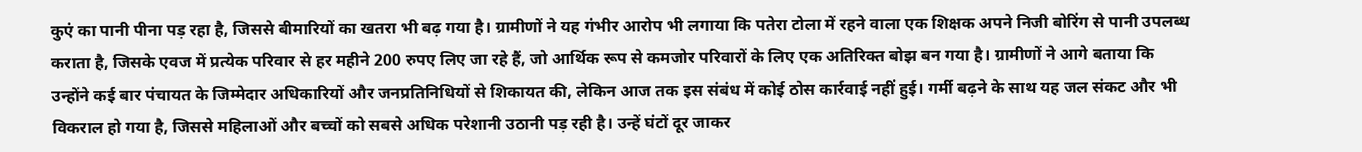कुएं का पानी पीना पड़ रहा है, जिससे बीमारियों का खतरा भी बढ़ गया है। ग्रामीणों ने यह गंभीर आरोप भी लगाया कि पतेरा टोला में रहने वाला एक शिक्षक अपने निजी बोरिंग से पानी उपलब्ध कराता है, जिसके एवज में प्रत्येक परिवार से हर महीने 200 रुपए लिए जा रहे हैं, जो आर्थिक रूप से कमजोर परिवारों के लिए एक अतिरिक्त बोझ बन गया है। ग्रामीणों ने आगे बताया कि उन्होंने कई बार पंचायत के जिम्मेदार अधिकारियों और जनप्रतिनिधियों से शिकायत की, लेकिन आज तक इस संबंध में कोई ठोस कार्रवाई नहीं हुई। गर्मी बढ़ने के साथ यह जल संकट और भी विकराल हो गया है, जिससे महिलाओं और बच्चों को सबसे अधिक परेशानी उठानी पड़ रही है। उन्हें घंटों दूर जाकर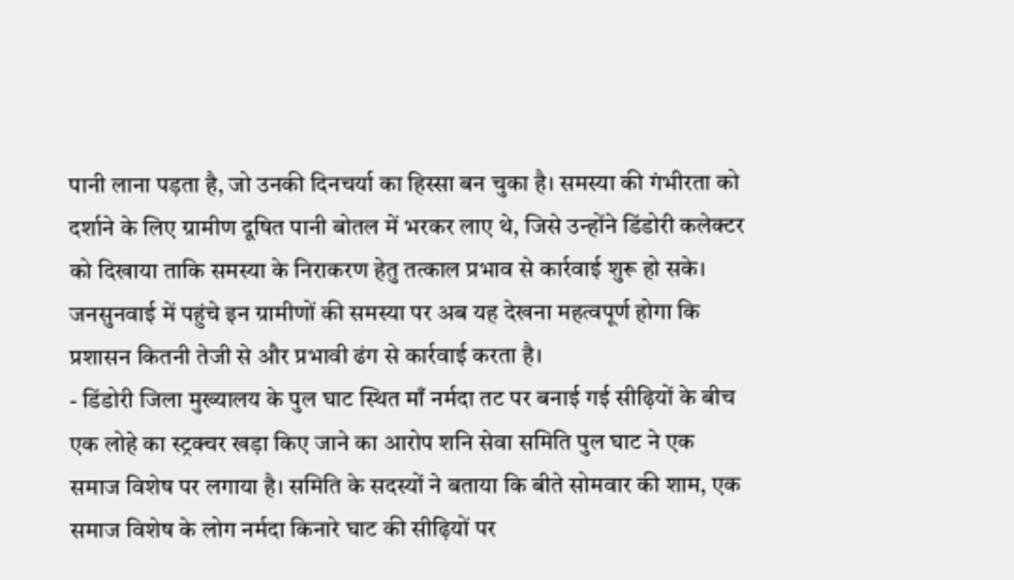पानी लाना पड़ता है, जो उनकी दिनचर्या का हिस्सा बन चुका है। समस्या की गंभीरता को दर्शाने के लिए ग्रामीण दूषित पानी बोतल में भरकर लाए थे, जिसे उन्होंने डिंडोरी कलेक्टर को दिखाया ताकि समस्या के निराकरण हेतु तत्काल प्रभाव से कार्रवाई शुरू हो सके। जनसुनवाई में पहुंचे इन ग्रामीणों की समस्या पर अब यह देखना महत्वपूर्ण होगा कि प्रशासन कितनी तेजी से और प्रभावी ढंग से कार्रवाई करता है।
- डिंडोरी जिला मुख्यालय के पुल घाट स्थित माँ नर्मदा तट पर बनाई गई सीढ़ियों के बीच एक लोहे का स्ट्रक्चर खड़ा किए जाने का आरोप शनि सेवा समिति पुल घाट ने एक समाज विशेष पर लगाया है। समिति के सदस्यों ने बताया कि बीते सोमवार की शाम, एक समाज विशेष के लोग नर्मदा किनारे घाट की सीढ़ियों पर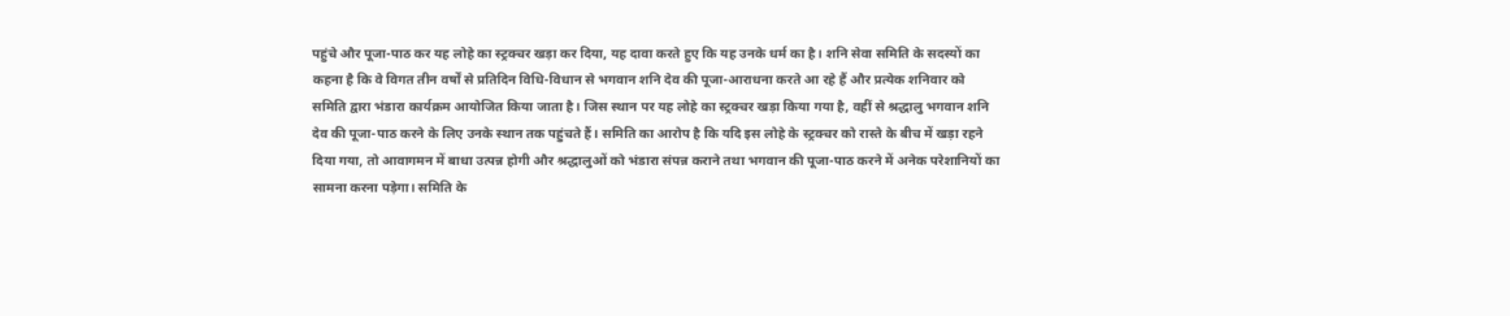पहुंचे और पूजा-पाठ कर यह लोहे का स्ट्रक्चर खड़ा कर दिया, यह दावा करते हुए कि यह उनके धर्म का है। शनि सेवा समिति के सदस्यों का कहना है कि वे विगत तीन वर्षों से प्रतिदिन विधि-विधान से भगवान शनि देव की पूजा-आराधना करते आ रहे हैं और प्रत्येक शनिवार को समिति द्वारा भंडारा कार्यक्रम आयोजित किया जाता है। जिस स्थान पर यह लोहे का स्ट्रक्चर खड़ा किया गया है, वहीं से श्रद्धालु भगवान शनि देव की पूजा-पाठ करने के लिए उनके स्थान तक पहुंचते हैं। समिति का आरोप है कि यदि इस लोहे के स्ट्रक्चर को रास्ते के बीच में खड़ा रहने दिया गया, तो आवागमन में बाधा उत्पन्न होगी और श्रद्धालुओं को भंडारा संपन्न कराने तथा भगवान की पूजा-पाठ करने में अनेक परेशानियों का सामना करना पड़ेगा। समिति के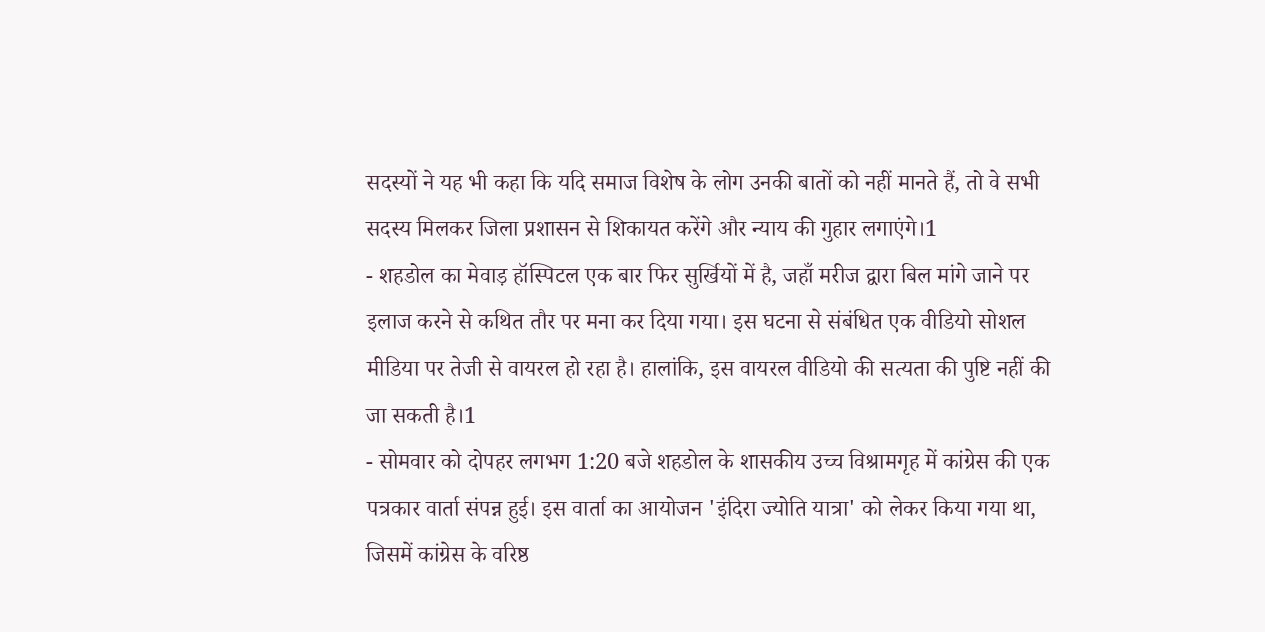सदस्यों ने यह भी कहा कि यदि समाज विशेष के लोग उनकी बातों को नहीं मानते हैं, तो वे सभी सदस्य मिलकर जिला प्रशासन से शिकायत करेंगे और न्याय की गुहार लगाएंगे।1
- शहडोल का मेवाड़ हॉस्पिटल एक बार फिर सुर्खियों में है, जहाँ मरीज द्वारा बिल मांगे जाने पर इलाज करने से कथित तौर पर मना कर दिया गया। इस घटना से संबंधित एक वीडियो सोशल मीडिया पर तेजी से वायरल हो रहा है। हालांकि, इस वायरल वीडियो की सत्यता की पुष्टि नहीं की जा सकती है।1
- सोमवार को दोपहर लगभग 1:20 बजे शहडोल के शासकीय उच्च विश्रामगृह में कांग्रेस की एक पत्रकार वार्ता संपन्न हुई। इस वार्ता का आयोजन 'इंदिरा ज्योति यात्रा' को लेकर किया गया था, जिसमें कांग्रेस के वरिष्ठ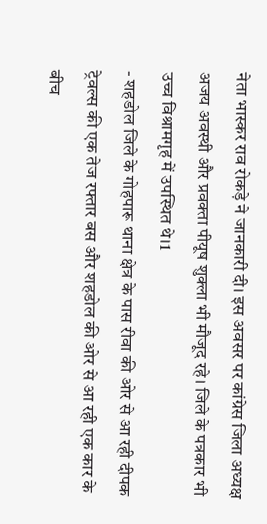नेता भास्कर राव रोकड़े ने जानकारी दी। इस अवसर पर कांग्रेस जिला अध्यक्ष अजय अवस्थी और प्रवक्ता पीयूष शुक्ला भी मौजूद रहे। जिले के पत्रकार भी उच्च विश्रामगृह में उपस्थित थे।1
- शहडोल जिले के गोहपारू थाना क्षेत्र के पास रीवा की ओर से आ रही दीपक ट्रेवल्स की एक तेज रफ्तार बस और शहडोल की ओर से आ रही एक कार के बीच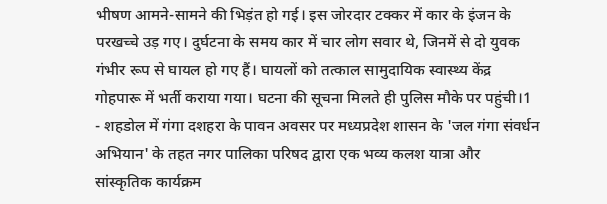भीषण आमने-सामने की भिड़ंत हो गई। इस जोरदार टक्कर में कार के इंजन के परखच्चे उड़ गए। दुर्घटना के समय कार में चार लोग सवार थे, जिनमें से दो युवक गंभीर रूप से घायल हो गए हैं। घायलों को तत्काल सामुदायिक स्वास्थ्य केंद्र गोहपारू में भर्ती कराया गया। घटना की सूचना मिलते ही पुलिस मौके पर पहुंची।1
- शहडोल में गंगा दशहरा के पावन अवसर पर मध्यप्रदेश शासन के 'जल गंगा संवर्धन अभियान' के तहत नगर पालिका परिषद द्वारा एक भव्य कलश यात्रा और सांस्कृतिक कार्यक्रम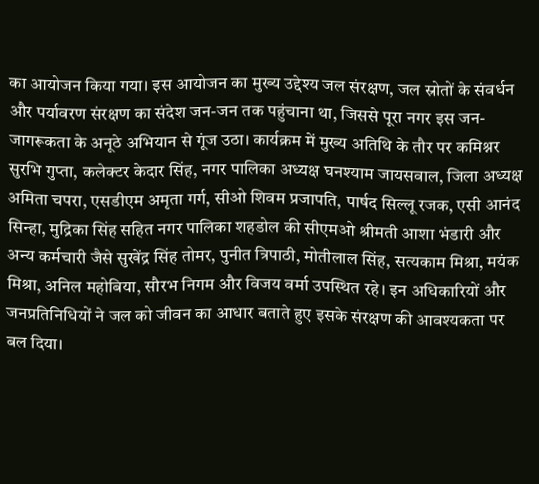का आयोजन किया गया। इस आयोजन का मुख्य उद्देश्य जल संरक्षण, जल स्रोतों के संवर्धन और पर्यावरण संरक्षण का संदेश जन-जन तक पहुंचाना था, जिससे पूरा नगर इस जन-जागरूकता के अनूठे अभियान से गूंज उठा। कार्यक्रम में मुख्य अतिथि के तौर पर कमिश्नर सुरभि गुप्ता, कलेक्टर केदार सिंह, नगर पालिका अध्यक्ष घनश्याम जायसवाल, जिला अध्यक्ष अमिता चपरा, एसडीएम अमृता गर्ग, सीओ शिवम प्रजापति, पार्षद सिल्लू रजक, एसी आनंद सिन्हा, मुद्रिका सिंह सहित नगर पालिका शहडोल की सीएमओ श्रीमती आशा भंडारी और अन्य कर्मचारी जैसे सुखेंद्र सिंह तोमर, पुनीत त्रिपाठी, मोतीलाल सिंह, सत्यकाम मिश्रा, मयंक मिश्रा, अनिल महोबिया, सौरभ निगम और विजय वर्मा उपस्थित रहे। इन अधिकारियों और जनप्रतिनिधियों ने जल को जीवन का आधार बताते हुए इसके संरक्षण की आवश्यकता पर बल दिया।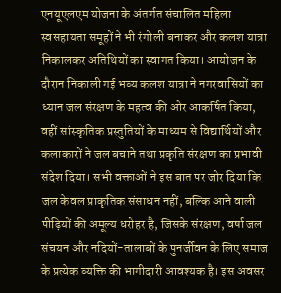एनयूएलएम योजना के अंतर्गत संचालित महिला स्वसहायता समूहों ने भी रंगोली बनाकर और कलश यात्रा निकालकर अतिथियों का स्वागत किया। आयोजन के दौरान निकाली गई भव्य कलश यात्रा ने नगरवासियों का ध्यान जल संरक्षण के महत्व की ओर आकर्षित किया, वहीं सांस्कृतिक प्रस्तुतियों के माध्यम से विद्यार्थियों और कलाकारों ने जल बचाने तथा प्रकृति संरक्षण का प्रभावी संदेश दिया। सभी वक्ताओं ने इस बात पर जोर दिया कि जल केवल प्राकृतिक संसाधन नहीं, बल्कि आने वाली पीढ़ियों की अमूल्य धरोहर है, जिसके संरक्षण, वर्षा जल संचयन और नदियों-तालाबों के पुनर्जीवन के लिए समाज के प्रत्येक व्यक्ति की भागीदारी आवश्यक है। इस अवसर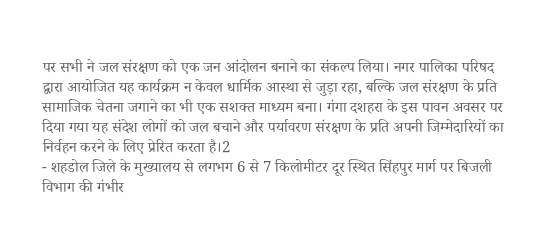पर सभी ने जल संरक्षण को एक जन आंदोलन बनाने का संकल्प लिया। नगर पालिका परिषद द्वारा आयोजित यह कार्यक्रम न केवल धार्मिक आस्था से जुड़ा रहा, बल्कि जल संरक्षण के प्रति सामाजिक चेतना जगाने का भी एक सशक्त माध्यम बना। गंगा दशहरा के इस पावन अवसर पर दिया गया यह संदेश लोगों को जल बचाने और पर्यावरण संरक्षण के प्रति अपनी जिम्मेदारियों का निर्वहन करने के लिए प्रेरित करता है।2
- शहडोल जिले के मुख्यालय से लगभग 6 से 7 किलोमीटर दूर स्थित सिंहपुर मार्ग पर बिजली विभाग की गंभीर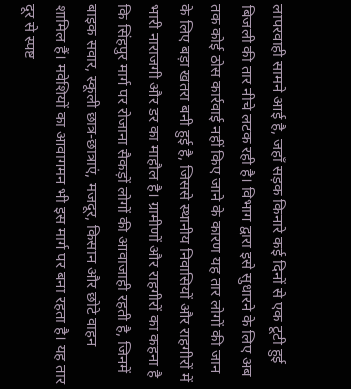लापरवाही सामने आई है, जहाँ सड़क किनारे कई दिनों से एक टूटी हुई बिजली की तार नीचे लटक रही है। विभाग द्वारा इसे सुधारने के लिए अब तक कोई ठोस कार्रवाई नहीं किए जाने के कारण यह तार लोगों की जान के लिए बड़ा खतरा बनी हुई है, जिससे स्थानीय निवासियों और राहगीरों में भारी नाराजगी और डर का माहौल है। ग्रामीणों और राहगीरों का कहना है कि सिंहपुर मार्ग पर रोजाना सैकड़ों लोगों की आवाजाही रहती है, जिनमें बाइक सवार, स्कूली छात्र-छात्राएं, मजदूर, किसान और छोटे वाहन शामिल हैं। मवेशियों का आवागमन भी इस मार्ग पर बना रहता है। यह तार दूर से स्पष्ट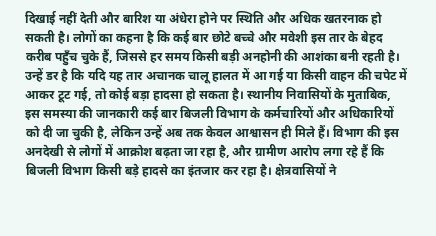दिखाई नहीं देती और बारिश या अंधेरा होने पर स्थिति और अधिक खतरनाक हो सकती है। लोगों का कहना है कि कई बार छोटे बच्चे और मवेशी इस तार के बेहद करीब पहुँच चुके हैं, जिससे हर समय किसी बड़ी अनहोनी की आशंका बनी रहती है। उन्हें डर है कि यदि यह तार अचानक चालू हालत में आ गई या किसी वाहन की चपेट में आकर टूट गई, तो कोई बड़ा हादसा हो सकता है। स्थानीय निवासियों के मुताबिक, इस समस्या की जानकारी कई बार बिजली विभाग के कर्मचारियों और अधिकारियों को दी जा चुकी है, लेकिन उन्हें अब तक केवल आश्वासन ही मिले हैं। विभाग की इस अनदेखी से लोगों में आक्रोश बढ़ता जा रहा है, और ग्रामीण आरोप लगा रहे हैं कि बिजली विभाग किसी बड़े हादसे का इंतजार कर रहा है। क्षेत्रवासियों ने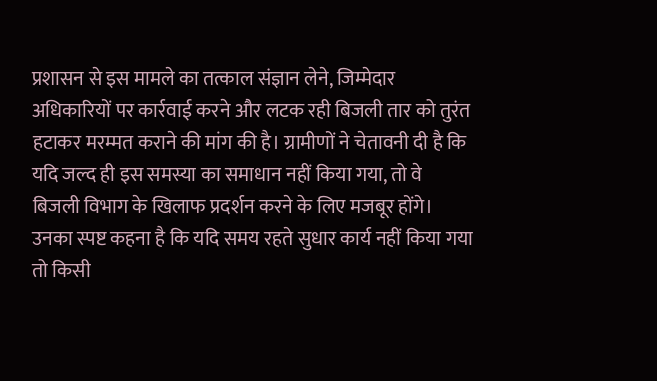प्रशासन से इस मामले का तत्काल संज्ञान लेने, जिम्मेदार अधिकारियों पर कार्रवाई करने और लटक रही बिजली तार को तुरंत हटाकर मरम्मत कराने की मांग की है। ग्रामीणों ने चेतावनी दी है कि यदि जल्द ही इस समस्या का समाधान नहीं किया गया, तो वे बिजली विभाग के खिलाफ प्रदर्शन करने के लिए मजबूर होंगे। उनका स्पष्ट कहना है कि यदि समय रहते सुधार कार्य नहीं किया गया तो किसी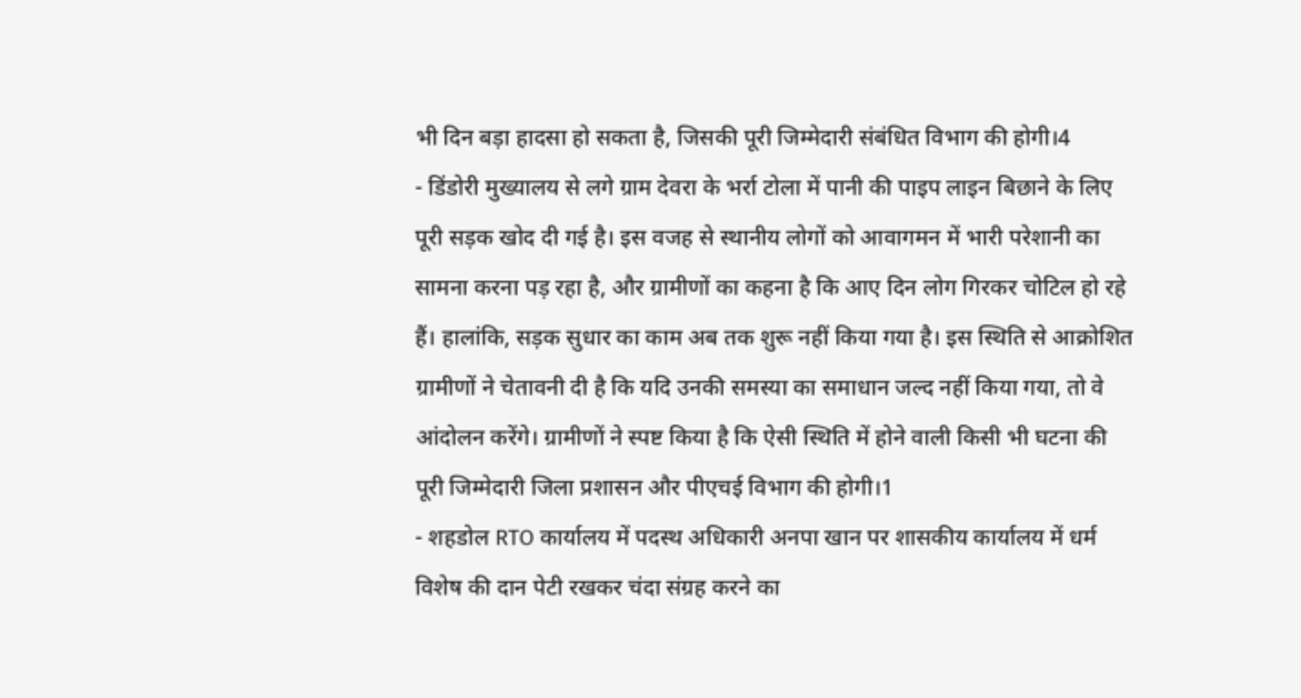भी दिन बड़ा हादसा हो सकता है, जिसकी पूरी जिम्मेदारी संबंधित विभाग की होगी।4
- डिंडोरी मुख्यालय से लगे ग्राम देवरा के भर्रा टोला में पानी की पाइप लाइन बिछाने के लिए पूरी सड़क खोद दी गई है। इस वजह से स्थानीय लोगों को आवागमन में भारी परेशानी का सामना करना पड़ रहा है, और ग्रामीणों का कहना है कि आए दिन लोग गिरकर चोटिल हो रहे हैं। हालांकि, सड़क सुधार का काम अब तक शुरू नहीं किया गया है। इस स्थिति से आक्रोशित ग्रामीणों ने चेतावनी दी है कि यदि उनकी समस्या का समाधान जल्द नहीं किया गया, तो वे आंदोलन करेंगे। ग्रामीणों ने स्पष्ट किया है कि ऐसी स्थिति में होने वाली किसी भी घटना की पूरी जिम्मेदारी जिला प्रशासन और पीएचई विभाग की होगी।1
- शहडोल RTO कार्यालय में पदस्थ अधिकारी अनपा खान पर शासकीय कार्यालय में धर्म विशेष की दान पेटी रखकर चंदा संग्रह करने का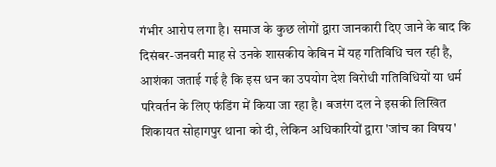गंभीर आरोप लगा है। समाज के कुछ लोगों द्वारा जानकारी दिए जाने के बाद कि दिसंबर-जनवरी माह से उनके शासकीय केबिन में यह गतिविधि चल रही है, आशंका जताई गई है कि इस धन का उपयोग देश विरोधी गतिविधियों या धर्म परिवर्तन के लिए फंडिंग में किया जा रहा है। बजरंग दल ने इसकी लिखित शिकायत सोहागपुर थाना को दी, लेकिन अधिकारियों द्वारा 'जांच का विषय'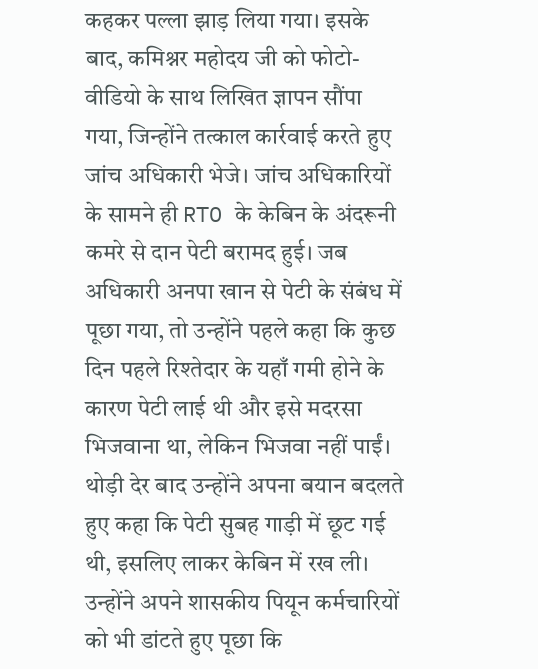कहकर पल्ला झाड़ लिया गया। इसके बाद, कमिश्नर महोदय जी को फोटो-वीडियो के साथ लिखित ज्ञापन सौंपा गया, जिन्होंने तत्काल कार्रवाई करते हुए जांच अधिकारी भेजे। जांच अधिकारियों के सामने ही RTO के केबिन के अंदरूनी कमरे से दान पेटी बरामद हुई। जब अधिकारी अनपा खान से पेटी के संबंध में पूछा गया, तो उन्होंने पहले कहा कि कुछ दिन पहले रिश्तेदार के यहाँ गमी होने के कारण पेटी लाई थी और इसे मदरसा भिजवाना था, लेकिन भिजवा नहीं पाईं। थोड़ी देर बाद उन्होंने अपना बयान बदलते हुए कहा कि पेटी सुबह गाड़ी में छूट गई थी, इसलिए लाकर केबिन में रख ली। उन्होंने अपने शासकीय पियून कर्मचारियों को भी डांटते हुए पूछा कि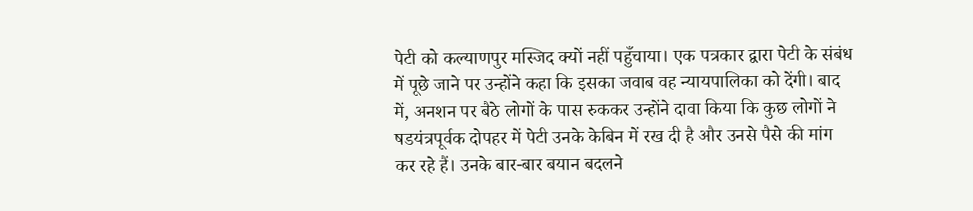पेटी को कल्याणपुर मस्जिद क्यों नहीं पहुँचाया। एक पत्रकार द्वारा पेटी के संबंध में पूछे जाने पर उन्होंने कहा कि इसका जवाब वह न्यायपालिका को देंगी। बाद में, अनशन पर बैठे लोगों के पास रुककर उन्होंने दावा किया कि कुछ लोगों ने षडयंत्रपूर्वक दोपहर में पेटी उनके केबिन में रख दी है और उनसे पैसे की मांग कर रहे हैं। उनके बार-बार बयान बदलने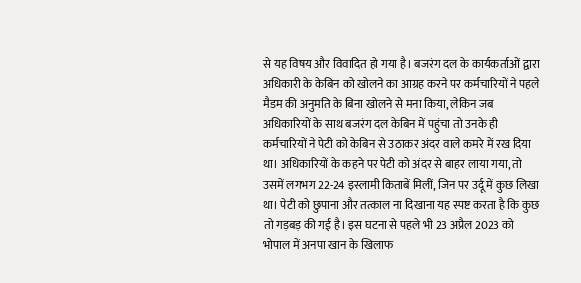से यह विषय और विवादित हो गया है। बजरंग दल के कार्यकर्ताओं द्वारा अधिकारी के केबिन को खोलने का आग्रह करने पर कर्मचारियों ने पहले मैडम की अनुमति के बिना खोलने से मना किया, लेकिन जब अधिकारियों के साथ बजरंग दल केबिन में पहुंचा तो उनके ही कर्मचारियों ने पेटी को केबिन से उठाकर अंदर वाले कमरे में रख दिया था। अधिकारियों के कहने पर पेटी को अंदर से बाहर लाया गया, तो उसमें लगभग 22-24 इस्लामी किताबें मिलीं, जिन पर उर्दू में कुछ लिखा था। पेटी को छुपाना और तत्काल ना दिखाना यह स्पष्ट करता है कि कुछ तो गड़बड़ की गई है। इस घटना से पहले भी 23 अप्रैल 2023 को भोपाल में अनपा खान के खिलाफ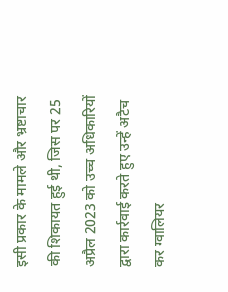इसी प्रकार के मामले और भ्रष्टाचार की शिकायत हुई थी, जिस पर 25 अप्रैल 2023 को उच्च अधिकारियों द्वारा कार्रवाई करते हुए उन्हें अटैच कर ग्वालियर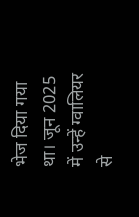भेज दिया गया था। जून 2025 में उन्हें ग्वालियर से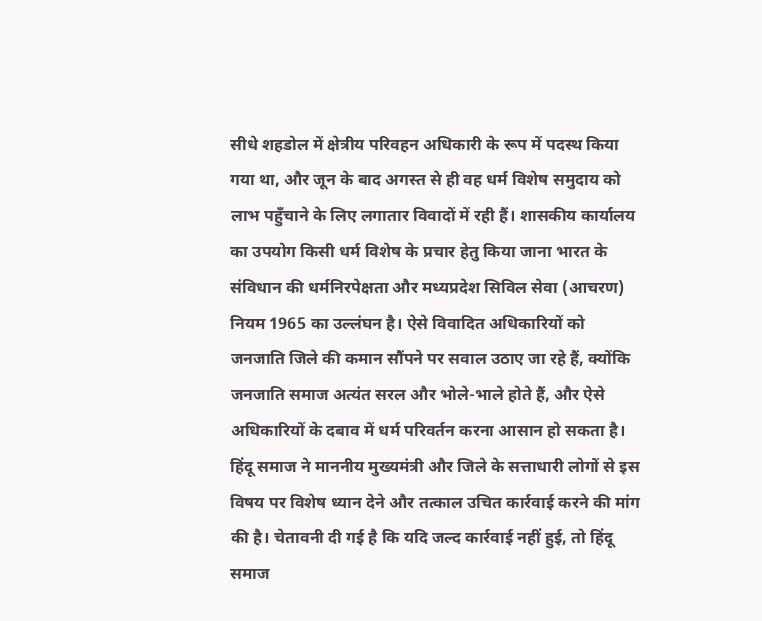सीधे शहडोल में क्षेत्रीय परिवहन अधिकारी के रूप में पदस्थ किया गया था, और जून के बाद अगस्त से ही वह धर्म विशेष समुदाय को लाभ पहुँचाने के लिए लगातार विवादों में रही हैं। शासकीय कार्यालय का उपयोग किसी धर्म विशेष के प्रचार हेतु किया जाना भारत के संविधान की धर्मनिरपेक्षता और मध्यप्रदेश सिविल सेवा (आचरण) नियम 1965 का उल्लंघन है। ऐसे विवादित अधिकारियों को जनजाति जिले की कमान सौंपने पर सवाल उठाए जा रहे हैं, क्योंकि जनजाति समाज अत्यंत सरल और भोले-भाले होते हैं, और ऐसे अधिकारियों के दबाव में धर्म परिवर्तन करना आसान हो सकता है। हिंदू समाज ने माननीय मुख्यमंत्री और जिले के सत्ताधारी लोगों से इस विषय पर विशेष ध्यान देने और तत्काल उचित कार्रवाई करने की मांग की है। चेतावनी दी गई है कि यदि जल्द कार्रवाई नहीं हुई, तो हिंदू समाज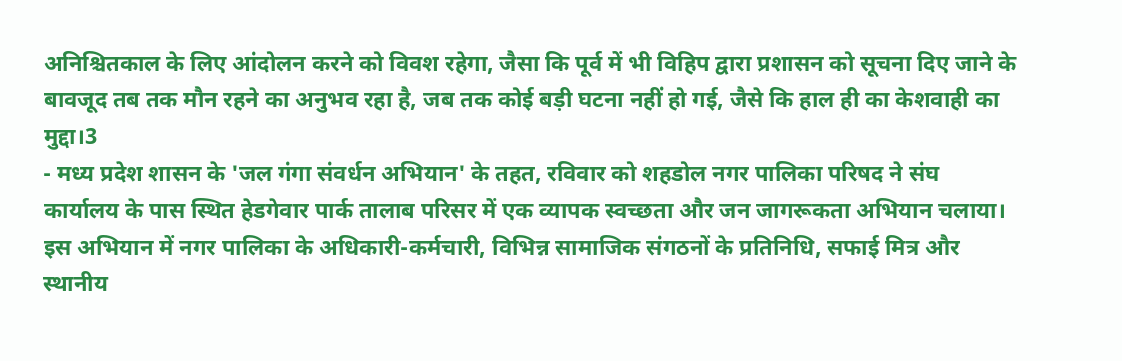अनिश्चितकाल के लिए आंदोलन करने को विवश रहेगा, जैसा कि पूर्व में भी विहिप द्वारा प्रशासन को सूचना दिए जाने के बावजूद तब तक मौन रहने का अनुभव रहा है, जब तक कोई बड़ी घटना नहीं हो गई, जैसे कि हाल ही का केशवाही का मुद्दा।3
- मध्य प्रदेश शासन के 'जल गंगा संवर्धन अभियान' के तहत, रविवार को शहडोल नगर पालिका परिषद ने संघ कार्यालय के पास स्थित हेडगेवार पार्क तालाब परिसर में एक व्यापक स्वच्छता और जन जागरूकता अभियान चलाया। इस अभियान में नगर पालिका के अधिकारी-कर्मचारी, विभिन्न सामाजिक संगठनों के प्रतिनिधि, सफाई मित्र और स्थानीय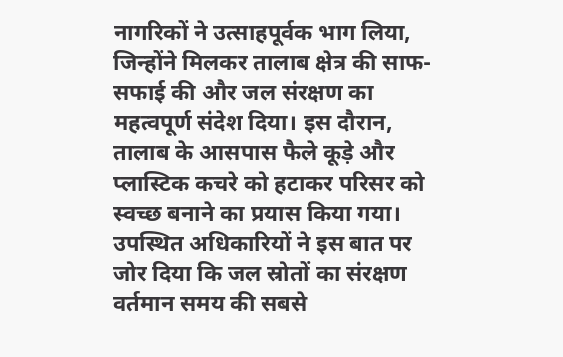नागरिकों ने उत्साहपूर्वक भाग लिया, जिन्होंने मिलकर तालाब क्षेत्र की साफ-सफाई की और जल संरक्षण का महत्वपूर्ण संदेश दिया। इस दौरान, तालाब के आसपास फैले कूड़े और प्लास्टिक कचरे को हटाकर परिसर को स्वच्छ बनाने का प्रयास किया गया। उपस्थित अधिकारियों ने इस बात पर जोर दिया कि जल स्रोतों का संरक्षण वर्तमान समय की सबसे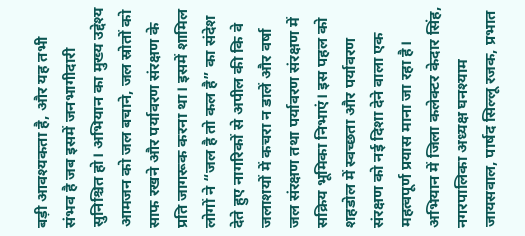बड़ी आवश्यकता है, और यह तभी संभव है जब इसमें जनभागीदारी सुनिश्चित हो। अभियान का मुख्य उद्देश्य आमजन को जल बचाने, जल स्रोतों को साफ रखने और पर्यावरण संरक्षण के प्रति जागरूक करना था। इसमें शामिल लोगों ने “जल है तो कल है” का संदेश देते हुए नागरिकों से अपील की कि वे जलाशयों में कचरा न डालें और वर्षा जल संरक्षण तथा पर्यावरण संरक्षण में सक्रिय भूमिका निभाएं। इस पहल को शहडोल में स्वच्छता और पर्यावरण संरक्षण को नई दिशा देने वाला एक महत्वपूर्ण प्रयास माना जा रहा है। अभियान में जिला कलेक्टर केदार सिंह, नगरपालिका अध्यक्ष घनश्याम जायसवाल, पार्षद सिल्लू रजक, प्रभात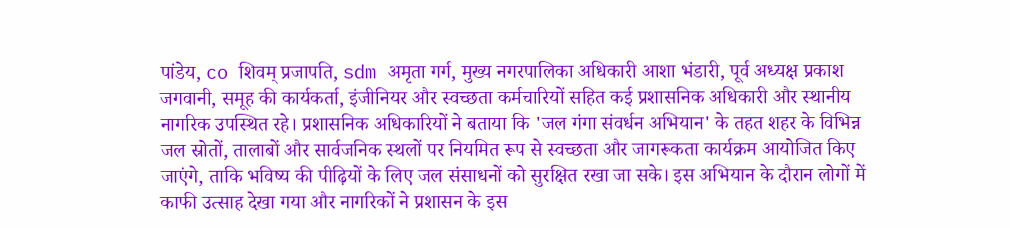पांडेय, co शिवम् प्रजापति, sdm अमृता गर्ग, मुख्य नगरपालिका अधिकारी आशा भंडारी, पूर्व अध्यक्ष प्रकाश जगवानी, समूह की कार्यकर्ता, इंजीनियर और स्वच्छता कर्मचारियों सहित कई प्रशासनिक अधिकारी और स्थानीय नागरिक उपस्थित रहे। प्रशासनिक अधिकारियों ने बताया कि 'जल गंगा संवर्धन अभियान' के तहत शहर के विभिन्न जल स्रोतों, तालाबों और सार्वजनिक स्थलों पर नियमित रूप से स्वच्छता और जागरूकता कार्यक्रम आयोजित किए जाएंगे, ताकि भविष्य की पीढ़ियों के लिए जल संसाधनों को सुरक्षित रखा जा सके। इस अभियान के दौरान लोगों में काफी उत्साह देखा गया और नागरिकों ने प्रशासन के इस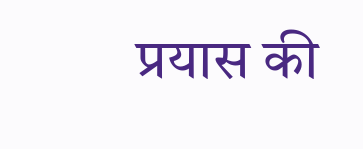प्रयास की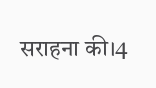सराहना की।4